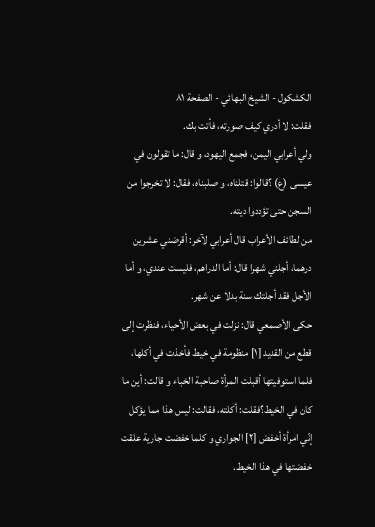الكشكول - الشيخ البهائي - الصفحة ٨١
فقلت: لا أدري كيف صورته، فأتت بك.
ولي أعرابي اليمن، فجمع اليهود، و قال: ما تقولون في عيسى (ع) ؟قالوا: قتلناه، و صلبناه، فقال: لا تخرجوا من السجن حتى تؤددوا ديته.
من لطائف الأعراب قال أعرابي لآخر: أقرضني عشرين درهما، أجلني شهرا قال: أما الدراهم، فليست عندي، و أما الأجل فقد أجلتك سنة بدلا عن شهر.
حكى الأصمعي قال: نزلت في بعض الأحياء، فنظرت إلى قطع من القديد [١] منظومة في خيط فأخذت في أكلها، فلما استوفيتها أقبلت المرأة صاحبة الخباء و قالت: أين ما كان في الخيط؟فقلت: أكلته، فقالت: ليس هذا مما يؤكل إنّي امرأة أخفض [٢] الجواري و كلما خفضت جارية علقت خفضتها في هذا الخيط.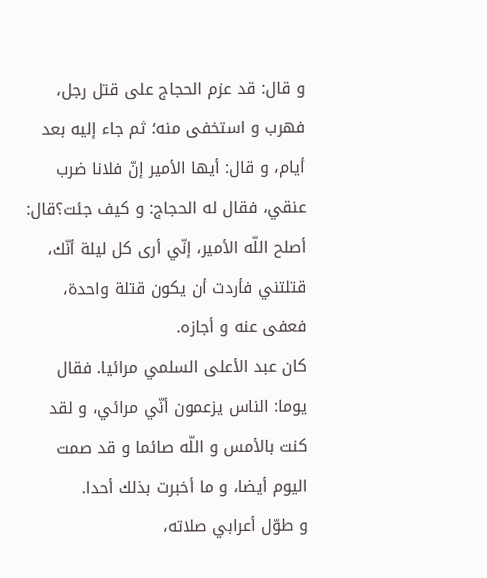و قال: قد عزم الحجاج على قتل رجل، فهرب و استخفى منه؛ ثم جاء إليه بعد أيام، و قال: أيها الأمير إنّ فلانا ضرب عنقي، فقال له الحجاج: و كيف جئت؟قال: أصلح اللّه الأمير، إنّي أرى كل ليلة أنّك، قتلتني فأردت أن يكون قتلة واحدة، فعفى عنه و أجازه.
كان عبد الأعلى السلمي مرائيا. فقال يوما: الناس يزعمون أنّي مرائي، و لقد كنت بالأمس و اللّه صائما و قد صمت اليوم أيضا، و ما أخبرت بذلك أحدا.
و طوّل أعرابي صلاته،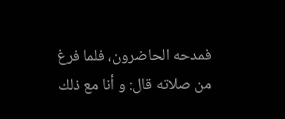فمدحه الحاضرون، فلما فرغ من صلاته قال: و أنا مع ذلك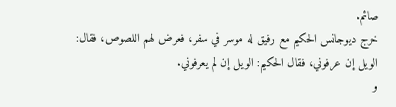صائم.
خرج ديوجانس الحكيم مع رفيق له موسر في سفر، فعرض لهم اللصوص، فقال:
الويل إن عرفوني، فقال الحكيم: الويل إن لم يعرفوني.
و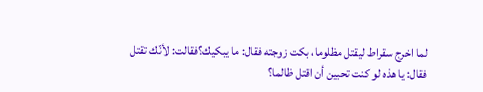لما اخرج سقراط ليقتل مظلوما، بكت زوجته فقال: ما يبكيك؟فقالت: لأنّك تقتل فقال: يا هذه لو كنت تحبين أن اقتل ظالما؟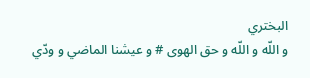البختري
و اللّه و اللّه و حق الهوى # و عيشنا الماضي و ودّي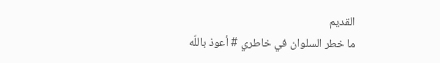القديم
ما خطر السلوان في خاطري # أعوذ باللّه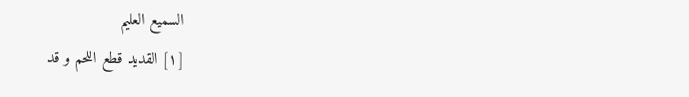السميع العليم
[١] القديد قطع اللحم و قد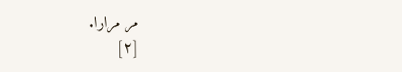مر مرارا.
[٢]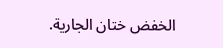الخفض ختان الجارية.